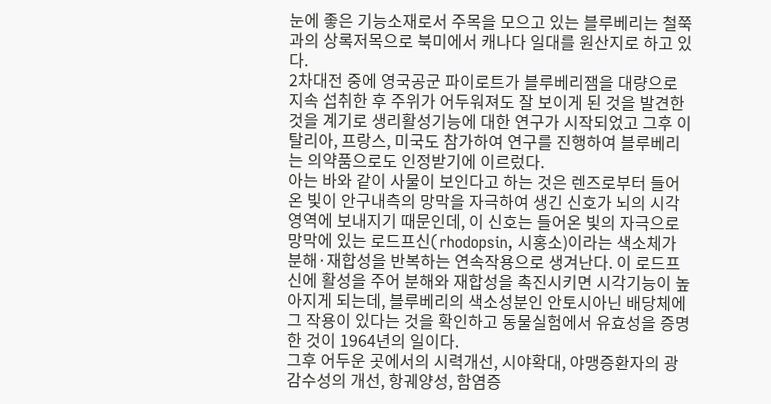눈에 좋은 기능소재로서 주목을 모으고 있는 블루베리는 철쭉과의 상록저목으로 북미에서 캐나다 일대를 원산지로 하고 있다.
2차대전 중에 영국공군 파이로트가 블루베리잼을 대량으로 지속 섭취한 후 주위가 어두워져도 잘 보이게 된 것을 발견한 것을 계기로 생리활성기능에 대한 연구가 시작되었고 그후 이탈리아, 프랑스, 미국도 참가하여 연구를 진행하여 블루베리는 의약품으로도 인정받기에 이르렀다.
아는 바와 같이 사물이 보인다고 하는 것은 렌즈로부터 들어온 빛이 안구내측의 망막을 자극하여 생긴 신호가 뇌의 시각영역에 보내지기 때문인데, 이 신호는 들어온 빛의 자극으로 망막에 있는 로드프신(rhodopsin, 시홍소)이라는 색소체가 분해·재합성을 반복하는 연속작용으로 생겨난다. 이 로드프신에 활성을 주어 분해와 재합성을 촉진시키면 시각기능이 높아지게 되는데, 블루베리의 색소성분인 안토시아닌 배당체에 그 작용이 있다는 것을 확인하고 동물실험에서 유효성을 증명한 것이 1964년의 일이다.
그후 어두운 곳에서의 시력개선, 시야확대, 야맹증환자의 광감수성의 개선, 항궤양성, 함염증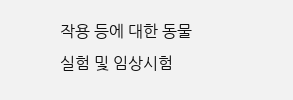작용 등에 대한 동물실험 및 임상시험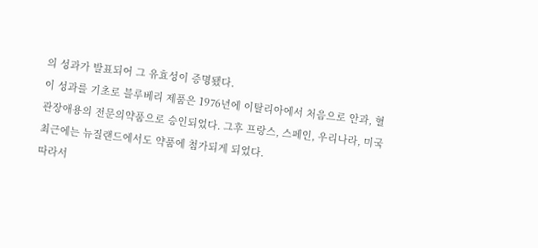의 성과가 발표되어 그 유효성이 증명됐다.
이 성과를 기초로 블루베리 제품은 1976년에 이탈리아에서 처음으로 안과, 혈관장애용의 전문의약품으로 승인되었다. 그후 프랑스, 스페인, 우리나라, 미국 최근에는 뉴질랜드에서도 약품에 첨가되게 되었다.
따라서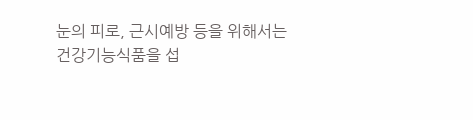눈의 피로, 근시예방 등을 위해서는 건강기능식품을 섭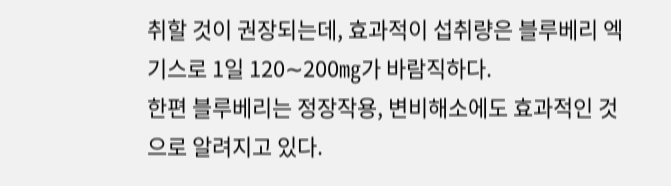취할 것이 권장되는데, 효과적이 섭취량은 블루베리 엑기스로 1일 120∼200㎎가 바람직하다.
한편 블루베리는 정장작용, 변비해소에도 효과적인 것으로 알려지고 있다.